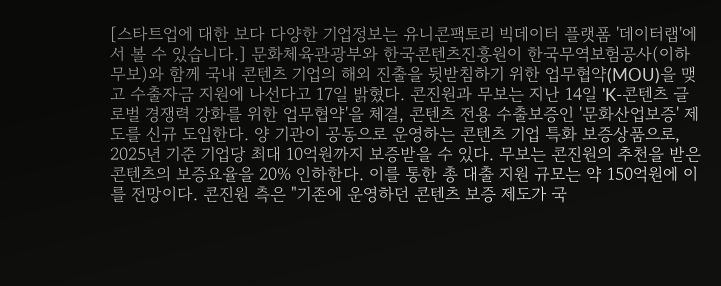[스타트업에 대한 보다 다양한 기업정보는 유니콘팩토리 빅데이터 플랫폼 '데이터랩'에서 볼 수 있습니다.] 문화체육관광부와 한국콘텐츠진흥원이 한국무역보험공사(이하 무보)와 함께 국내 콘텐츠 기업의 해외 진출을 뒷받침하기 위한 업무협약(MOU)을 맺고 수출자금 지원에 나선다고 17일 밝혔다. 콘진원과 무보는 지난 14일 'K-콘텐츠 글로벌 경쟁력 강화를 위한 업무협약'을 체결, 콘텐츠 전용 수출보증인 '문화산업보증' 제도를 신규 도입한다. 양 기관이 공동으로 운영하는 콘텐츠 기업 특화 보증상품으로, 2025년 기준 기업당 최대 10억원까지 보증받을 수 있다. 무보는 콘진원의 추천을 받은 콘텐츠의 보증요율을 20% 인하한다. 이를 통한 총 대출 지원 규모는 약 150억원에 이를 전망이다. 콘진원 측은 "기존에 운영하던 콘텐츠 보증 제도가 국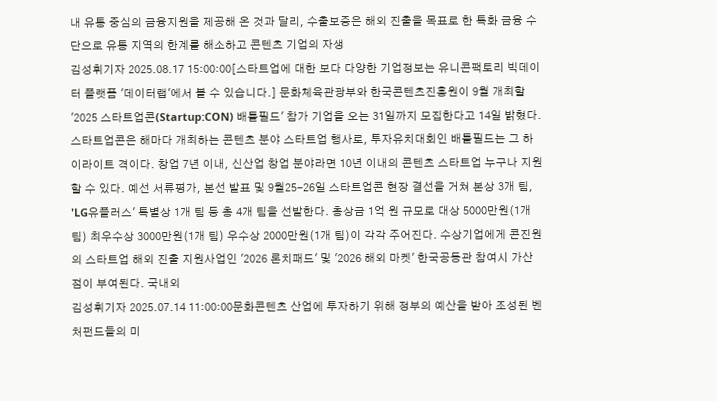내 유통 중심의 금융지원을 제공해 온 것과 달리, 수출보증은 해외 진출을 목표로 한 특화 금융 수단으로 유통 지역의 한계를 해소하고 콘텐츠 기업의 자생
김성휘기자 2025.08.17 15:00:00[스타트업에 대한 보다 다양한 기업정보는 유니콘팩토리 빅데이터 플랫폼 '데이터랩'에서 볼 수 있습니다.] 문화체육관광부와 한국콘텐츠진흥원이 9월 개최할 '2025 스타트업콘(Startup:CON) 배틀필드' 참가 기업을 오는 31일까지 모집한다고 14일 밝혔다. 스타트업콘은 해마다 개최하는 콘텐츠 분야 스타트업 행사로, 투자유치대회인 배틀필드는 그 하이라이트 격이다. 창업 7년 이내, 신산업 창업 분야라면 10년 이내의 콘텐츠 스타트업 누구나 지원할 수 있다. 예선 서류평가, 본선 발표 및 9월25-26일 스타트업콘 현장 결선을 거쳐 본상 3개 팀, 'LG유플러스' 특별상 1개 팀 등 총 4개 팀을 선발한다. 총상금 1억 원 규모로 대상 5000만원(1개 팀) 최우수상 3000만원(1개 팀) 우수상 2000만원(1개 팀)이 각각 주어진다. 수상기업에게 콘진원의 스타트업 해외 진출 지원사업인 '2026 론치패드' 및 '2026 해외 마켓' 한국공동관 참여시 가산점이 부여된다. 국내외
김성휘기자 2025.07.14 11:00:00문화콘텐츠 산업에 투자하기 위해 정부의 예산을 받아 조성된 벤처펀드들의 미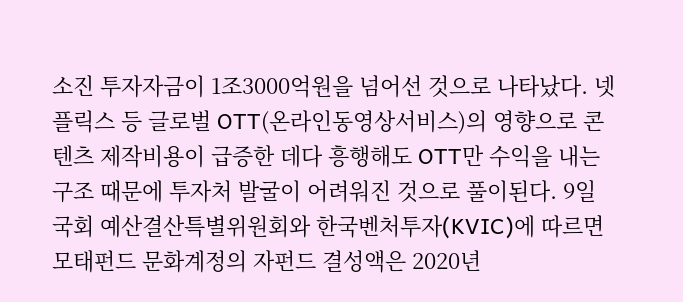소진 투자자금이 1조3000억원을 넘어선 것으로 나타났다. 넷플릭스 등 글로벌 OTT(온라인동영상서비스)의 영향으로 콘텐츠 제작비용이 급증한 데다 흥행해도 OTT만 수익을 내는 구조 때문에 투자처 발굴이 어려워진 것으로 풀이된다. 9일 국회 예산결산특별위원회와 한국벤처투자(KVIC)에 따르면 모태펀드 문화계정의 자펀드 결성액은 2020년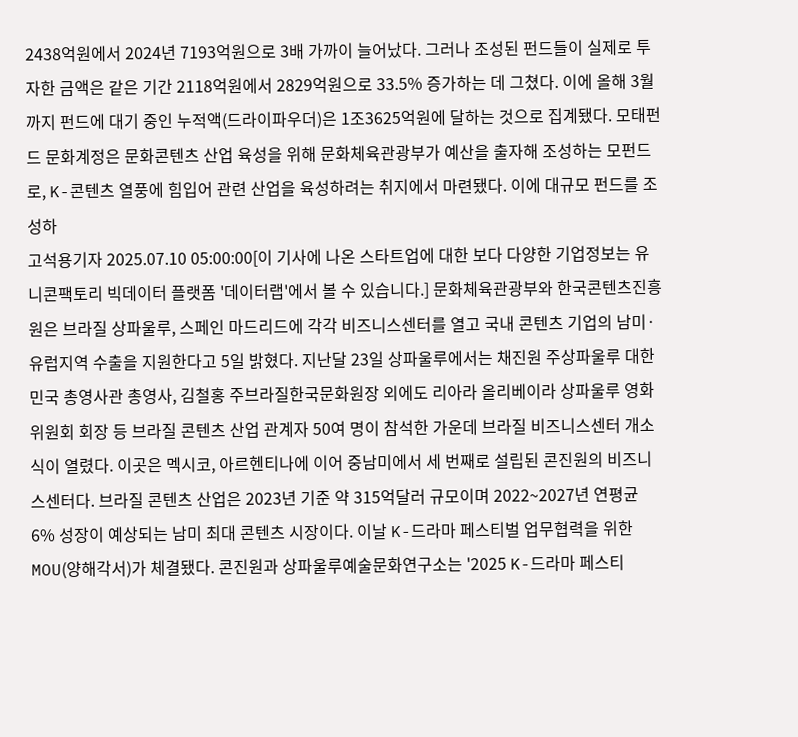2438억원에서 2024년 7193억원으로 3배 가까이 늘어났다. 그러나 조성된 펀드들이 실제로 투자한 금액은 같은 기간 2118억원에서 2829억원으로 33.5% 증가하는 데 그쳤다. 이에 올해 3월까지 펀드에 대기 중인 누적액(드라이파우더)은 1조3625억원에 달하는 것으로 집계됐다. 모태펀드 문화계정은 문화콘텐츠 산업 육성을 위해 문화체육관광부가 예산을 출자해 조성하는 모펀드로, K-콘텐츠 열풍에 힘입어 관련 산업을 육성하려는 취지에서 마련됐다. 이에 대규모 펀드를 조성하
고석용기자 2025.07.10 05:00:00[이 기사에 나온 스타트업에 대한 보다 다양한 기업정보는 유니콘팩토리 빅데이터 플랫폼 '데이터랩'에서 볼 수 있습니다.] 문화체육관광부와 한국콘텐츠진흥원은 브라질 상파울루, 스페인 마드리드에 각각 비즈니스센터를 열고 국내 콘텐츠 기업의 남미·유럽지역 수출을 지원한다고 5일 밝혔다. 지난달 23일 상파울루에서는 채진원 주상파울루 대한민국 총영사관 총영사, 김철홍 주브라질한국문화원장 외에도 리아라 올리베이라 상파울루 영화위원회 회장 등 브라질 콘텐츠 산업 관계자 50여 명이 참석한 가운데 브라질 비즈니스센터 개소식이 열렸다. 이곳은 멕시코, 아르헨티나에 이어 중남미에서 세 번째로 설립된 콘진원의 비즈니스센터다. 브라질 콘텐츠 산업은 2023년 기준 약 315억달러 규모이며 2022~2027년 연평균 6% 성장이 예상되는 남미 최대 콘텐츠 시장이다. 이날 K-드라마 페스티벌 업무협력을 위한 MOU(양해각서)가 체결됐다. 콘진원과 상파울루예술문화연구소는 '2025 K-드라마 페스티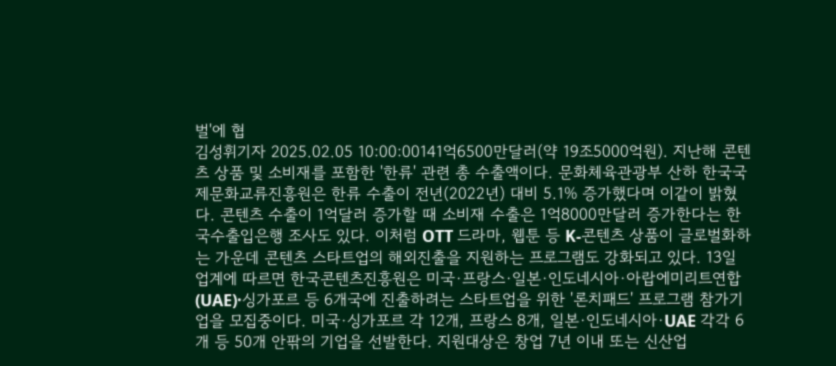벌'에 협
김성휘기자 2025.02.05 10:00:00141억6500만달러(약 19조5000억원). 지난해 콘텐츠 상품 및 소비재를 포함한 '한류' 관련 총 수출액이다. 문화체육관광부 산하 한국국제문화교류진흥원은 한류 수출이 전년(2022년) 대비 5.1% 증가했다며 이같이 밝혔다. 콘텐츠 수출이 1억달러 증가할 때 소비재 수출은 1억8000만달러 증가한다는 한국수출입은행 조사도 있다. 이처럼 OTT 드라마, 웹툰 등 K-콘텐츠 상품이 글로벌화하는 가운데 콘텐츠 스타트업의 해외진출을 지원하는 프로그램도 강화되고 있다. 13일 업계에 따르면 한국콘텐츠진흥원은 미국·프랑스·일본·인도네시아·아랍에미리트연합(UAE)·싱가포르 등 6개국에 진출하려는 스타트업을 위한 '론치패드' 프로그램 참가기업을 모집중이다. 미국·싱가포르 각 12개, 프랑스 8개, 일본·인도네시아·UAE 각각 6개 등 50개 안팎의 기업을 선발한다. 지원대상은 창업 7년 이내 또는 신산업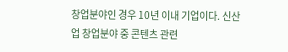창업분야인 경우 10년 이내 기업이다. 신산업 창업분야 중 콘텐츠 관련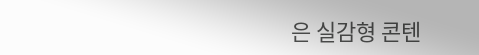은 실감형 콘텐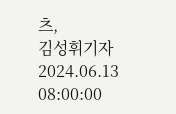츠,
김성휘기자 2024.06.13 08:00:00